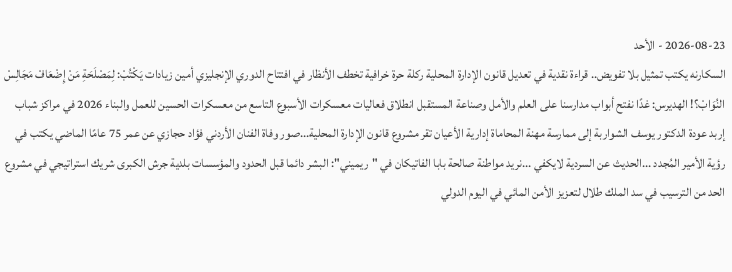2026-08-23 - الأحد
السكارنه يكتب تمثيل بلا تفويض.. قراءة نقدية في تعديل قانون الإدارة المحلية ركلة حرة خرافية تخطف الأنظار في افتتاح الدوري الإنجليزي أمين زيادات يَكْتُبْ: لِمَصْلَحَةِ مَنْ إِضْعَافْ مَجَالِسْ النُوَابْ؟! الهديرس: غدًا نفتح أبواب مدارسنا على العلم والأمل وصناعة المستقبل انطلاق فعاليات معسكرات الأسبوع التاسع من معسكرات الحسين للعمل والبناء 2026 في مراكز شباب إربد عودة الدكتور يوسف الشواربة إلى ممارسة مهنة المحاماة إدارية الأعيان تقر مشروع قانون الإدارة المحلية...صور وفاة الفنان الأردني فؤاد حجازي عن عمر 75 عامًا الماضي يكتب في رؤية الأمير المُجدد ...الحديث عن السردية لايكفي ...نريد مواطنة صالحة بابا الفاتيكان في "ريميني": البشر دائما قبل الحدود والمؤسسات بلدية جرش الكبرى شريك استراتيجي في مشروع الحد من الترسيب في سد الملك طلال لتعزيز الأمن المائي في اليوم الدولي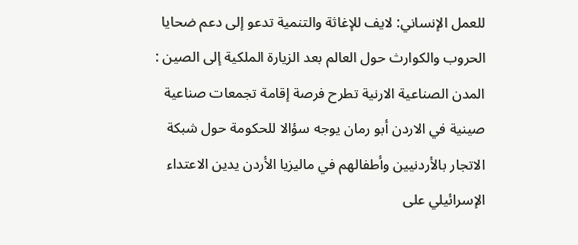للعمل الإنساني: لايف للإغاثة والتنمية تدعو إلى دعم ضحايا الحروب والكوارث حول العالم بعد الزيارة الملكية إلى الصين : المدن الصناعية الارنية تطرح فرصة إقامة تجمعات صناعية صينية في الاردن أبو رمان يوجه سؤالا للحكومة حول شبكة الاتجار بالأردنيين وأطفالهم في ماليزيا الأردن يدين الاعتداء الإسرائيلي على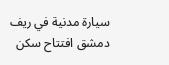سيارة مدنية في ريف دمشق افتتاح سكن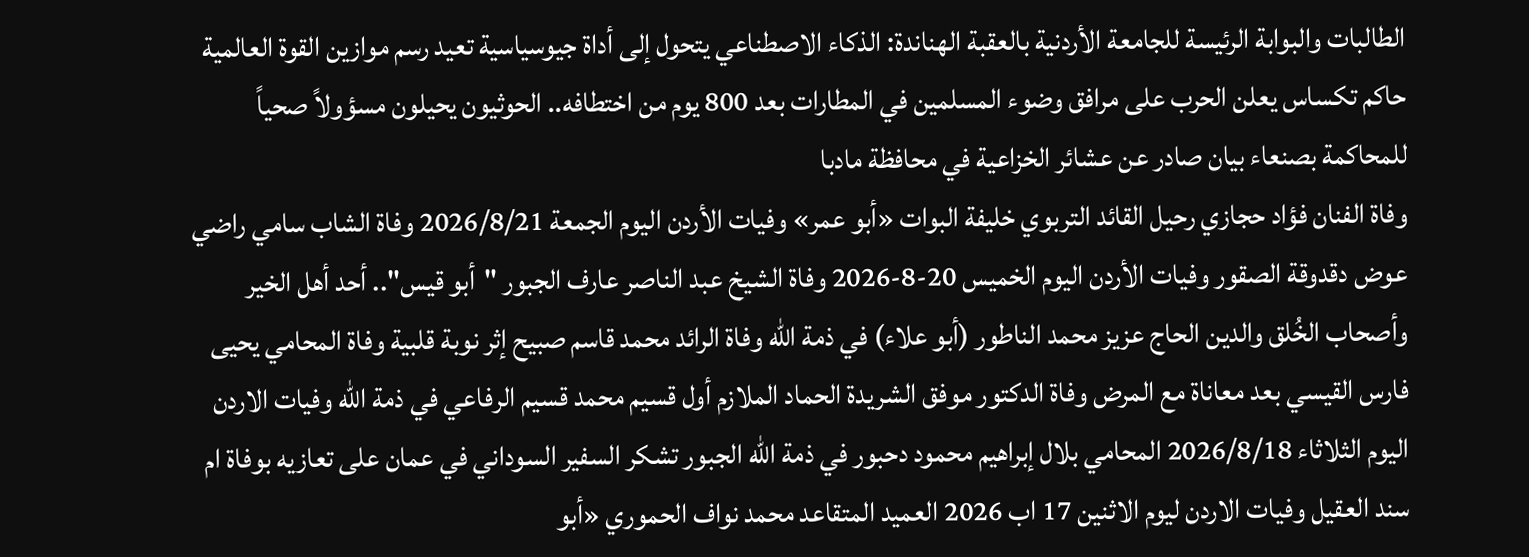الطالبات والبوابة الرئيسة للجامعة الأردنية بالعقبة الهناندة: الذكاء الاصطناعي يتحول إلى أداة جيوسياسية تعيد رسم موازين القوة العالمية حاكم تكساس يعلن الحرب على مرافق وضوء المسلمين في المطارات بعد 800 يوم من اختطافه.. الحوثيون يحيلون مسؤولاً صحياً للمحاكمة بصنعاء بيان صادر عن عشائر الخزاعية في محافظة مادبا
وفاة الفنان فؤاد حجازي رحيل القائد التربوي خليفة البوات «أبو عمر» وفيات الأردن اليوم الجمعة 2026/8/21 وفاة الشاب سامي راضي عوض دقدوقة الصقور وفيات الأردن اليوم الخميس 20-8-2026 وفاة الشيخ عبد الناصر عارف الجبور "أبو قيس".. أحد أهل الخير وأصحاب الخُلق والدين الحاج عزيز محمد الناطور (أبو علاء) في ذمة الله وفاة الرائد محمد قاسم صبيح إثر نوبة قلبية وفاة المحامي يحيى فارس القيسي بعد معاناة مع المرض وفاة الدكتور موفق الشريدة الحماد الملازم أول قسيم محمد قسيم الرفاعي في ذمة الله وفيات الاردن اليوم الثلاثاء 2026/8/18 المحامي بلال إبراهيم محمود دحبور في ذمة الله الجبور تشكر السفير السوداني في عمان على تعازيه بوفاة ام سند العقيل وفيات الاردن ليوم الاثنين 17 اب 2026 العميد المتقاعد محمد نواف الحموري «أبو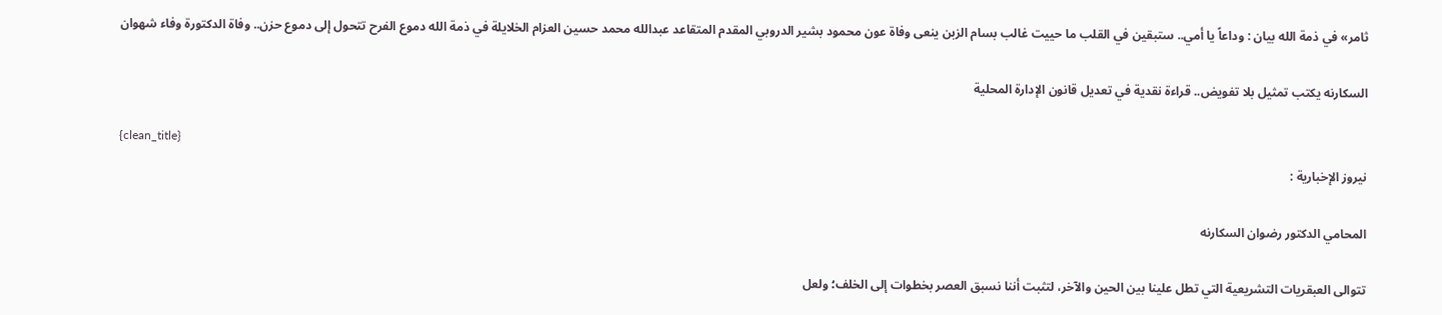ثامر» في ذمة الله بيان : وداعاً يا أمي.. ستبقين في القلب ما حييت غالب بسام الزبن ينعى وفاة عون محمود بشير الدروبي المقدم المتقاعد عبدالله محمد حسين العزام الخلايلة في ذمة الله دموع الفرح تتحول إلى دموع حزن.. وفاة الدكتورة وفاء شهوان

السكارنه يكتب تمثيل بلا تفويض.. قراءة نقدية في تعديل قانون الإدارة المحلية

{clean_title}
نيروز الإخبارية :

المحامي الدكتور رضوان السكارنه

تتوالى العبقريات التشريعية التي تطل علينا بين الحين والآخر، لتثبت أننا نسبق العصر بخطوات إلى الخلف؛ ولعل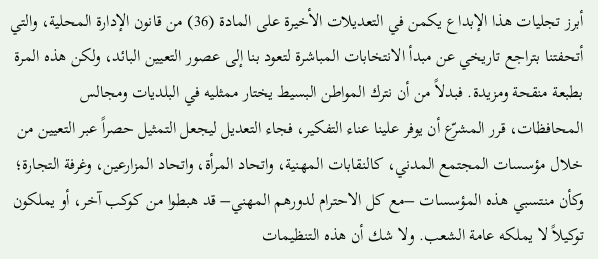أبرز تجليات هذا الإبداع يكمن في التعديلات الأخيرة على المادة (36) من قانون الإدارة المحلية، والتي أتحفتنا بتراجع تاريخي عن مبدأ الانتخابات المباشرة لتعود بنا إلى عصور التعيين البائد، ولكن هذه المرة بطبعة منقحة ومزيدة. فبدلاً من أن نترك المواطن البسيط يختار ممثليه في البلديات ومجالس المحافظات، قرر المشرّع أن يوفر علينا عناء التفكير، فجاء التعديل ليجعل التمثيل حصراً عبر التعيين من خلال مؤسسات المجتمع المدني، كالنقابات المهنية، واتحاد المرأة، واتحاد المزارعين، وغرفة التجارة؛ وكأن منتسبي هذه المؤسسات –مع كل الاحترام لدورهم المهني– قد هبطوا من كوكب آخر، أو يملكون توكيلاً لا يملكه عامة الشعب. ولا شك أن هذه التنظيمات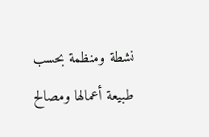نشطة ومنظمة بحسب طبيعة أعمالها ومصالح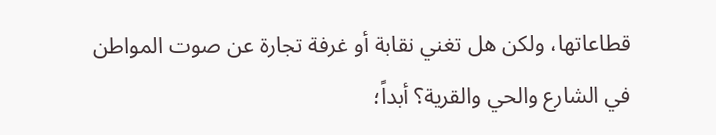قطاعاتها، ولكن هل تغني نقابة أو غرفة تجارة عن صوت المواطن في الشارع والحي والقرية؟ أبداً؛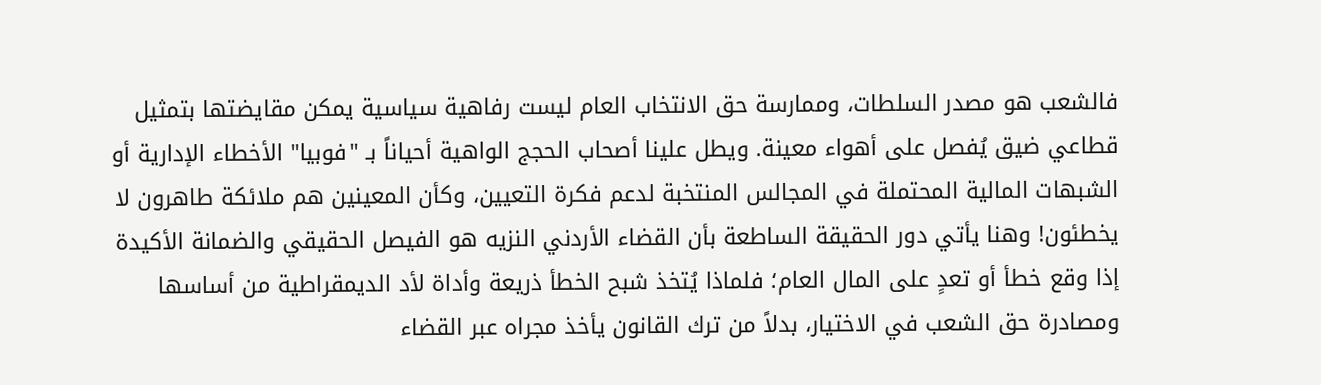فالشعب هو مصدر السلطات، وممارسة حق الانتخاب العام ليست رفاهية سياسية يمكن مقايضتها بتمثيل قطاعي ضيق يُفصل على أهواء معينة. ويطل علينا أصحاب الحجج الواهية أحياناً بـ "فوبيا" الأخطاء الإدارية أو الشبهات المالية المحتملة في المجالس المنتخبة لدعم فكرة التعيين، وكأن المعينين هم ملائكة طاهرون لا يخطئون! وهنا يأتي دور الحقيقة الساطعة بأن القضاء الأردني النزيه هو الفيصل الحقيقي والضمانة الأكيدة إذا وقع خطأ أو تعدٍ على المال العام؛ فلماذا يُتخذ شبح الخطأ ذريعة وأداة لأد الديمقراطية من أساسها ومصادرة حق الشعب في الاختيار، بدلاً من ترك القانون يأخذ مجراه عبر القضاء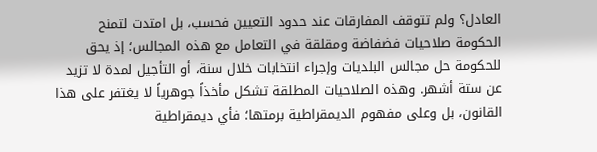العادل؟ ولم تتوقف المفارقات عند حدود التعيين فحسب، بل امتدت لتمنح الحكومة صلاحيات فضفاضة ومقلقة في التعامل مع هذه المجالس؛ إذ يحق للحكومة حل مجالس البلديات وإجراء انتخابات خلال سنة، أو التأجيل لمدة لا تزيد عن ستة أشهر. وهذه الصلاحيات المطلقة تشكل مأخذاً جوهرياً لا يغتفر على هذا القانون، بل وعلى مفهوم الديمقراطية برمتها؛ فأي ديمقراطية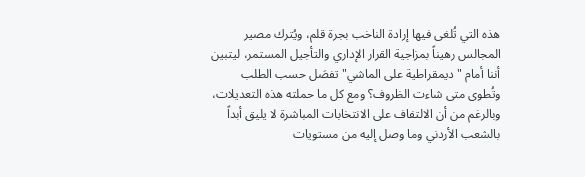هذه التي تُلغى فيها إرادة الناخب بجرة قلم، ويُترك مصير المجالس رهيناً بمزاجية القرار الإداري والتأجيل المستمر، ليتبين أننا أمام "ديمقراطية على الماشي" تفصَل حسب الطلب وتُطوى متى شاءت الظروف؟ ومع كل ما حملته هذه التعديلات، وبالرغم من أن الالتفاف على الانتخابات المباشرة لا يليق أبداً بالشعب الأردني وما وصل إليه من مستويات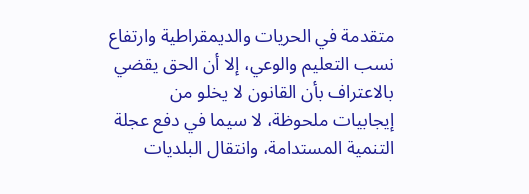متقدمة في الحريات والديمقراطية وارتفاع نسب التعليم والوعي، إلا أن الحق يقضي بالاعتراف بأن القانون لا يخلو من إيجابيات ملحوظة، لا سيما في دفع عجلة التنمية المستدامة، وانتقال البلديات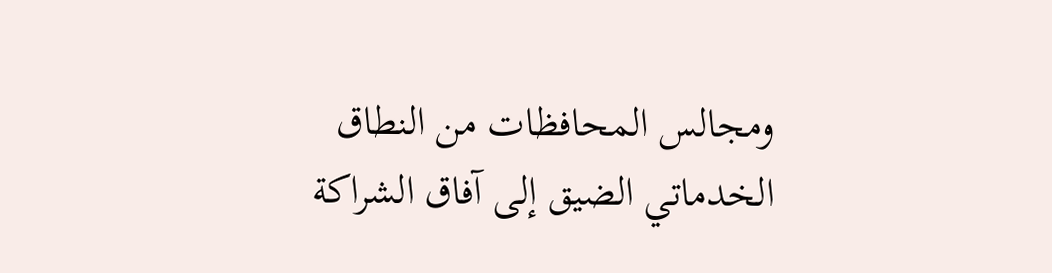ومجالس المحافظات من النطاق الخدماتي الضيق إلى آفاق الشراكة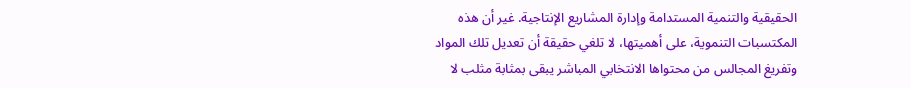الحقيقية والتنمية المستدامة وإدارة المشاريع الإنتاجية. غير أن هذه المكتسبات التنموية، على أهميتها، لا تلغي حقيقة أن تعديل تلك المواد وتفريغ المجالس من محتواها الانتخابي المباشر يبقى بمثابة مثلب لا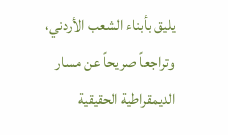يليق بأبناء الشعب الأردني، وتراجعاً صريحاً عن مسار الديمقراطية الحقيقية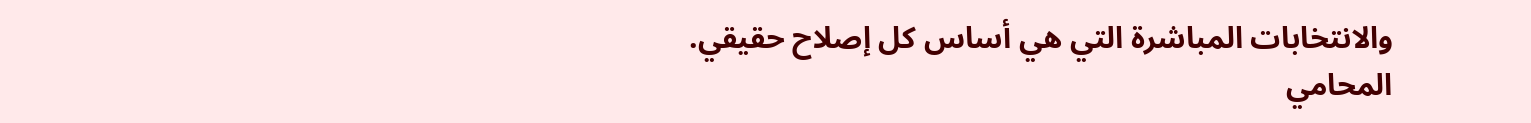والانتخابات المباشرة التي هي أساس كل إصلاح حقيقي.
المحامي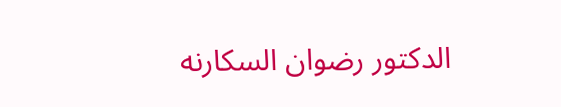الدكتور رضوان السكارنه